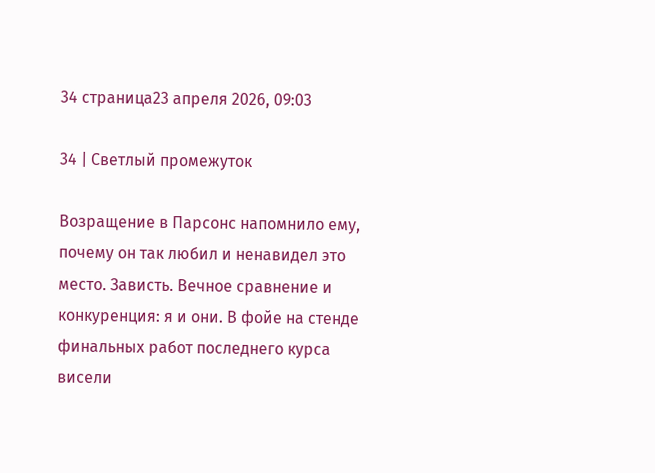34 страница23 апреля 2026, 09:03

34 | Светлый промежуток

Возращение в Парсонс напомнило ему, почему он так любил и ненавидел это место. Зависть. Вечное сравнение и конкуренция: я и они. В фойе на стенде финальных работ последнего курса висели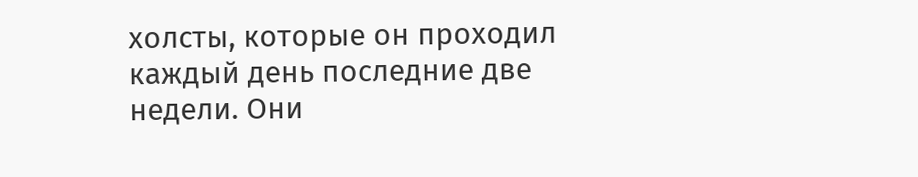холсты, которые он проходил каждый день последние две недели. Они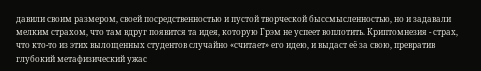давили своим размером, своей посредственностью и пустой творческой быссмысленностью, но и задавали мелким страхом, что там вдруг появится та идея, которую Грэм не успеет воплотить. Криптомнезия - страх, что кто-то из этих вылощенных студентов случайно «считает» его идею, и выдаст её за свою, превратив глубокий метафизический ужас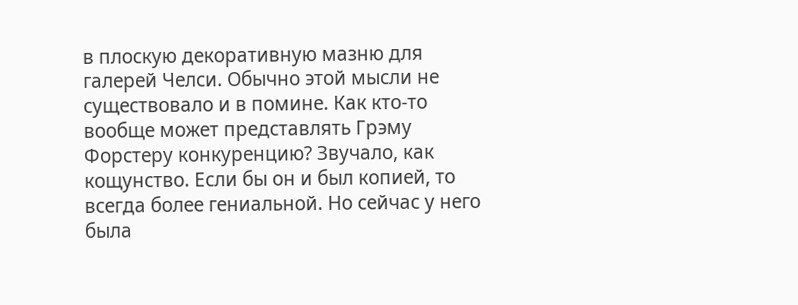в плоскую декоративную мазню для галерей Челси. Обычно этой мысли не существовало и в помине. Как кто-то вообще может представлять Грэму Форстеру конкуренцию? Звучало, как кощунство. Если бы он и был копией, то всегда более гениальной. Но сейчас у него была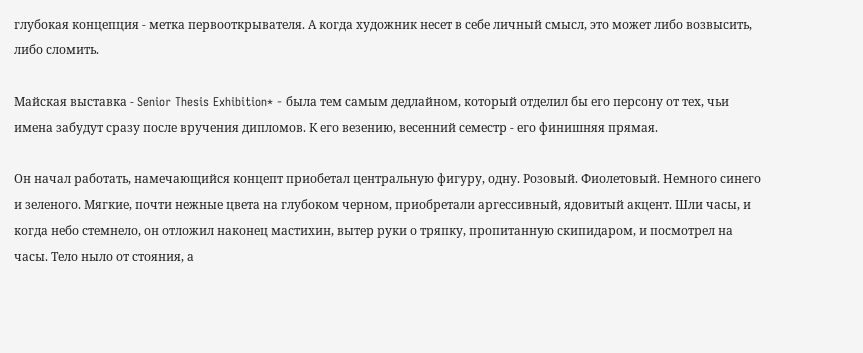глубокая концепция - метка первооткрывателя. А когда художник несет в себе личный смысл, это может либо возвысить, либо сломить.

Майская выставка - Senior Thesis Exhibition* - была тем самым дедлайном, который отделил бы его персону от тех, чьи имена забудут сразу после вручения дипломов. К его везению, весенний семестр - его финишняя прямая.

Он начал работать, намечающийся концепт приобетал центральную фигуру, одну. Розовый. Фиолетовый. Немного синего и зеленого. Мягкие, почти нежные цвета на глубоком черном, приобретали аргессивный, ядовитый акцент. Шли часы, и когда небо стемнело, он отложил наконец мастихин, вытер руки о тряпку, пропитанную скипидаром, и посмотрел на часы. Тело ныло от стояния, а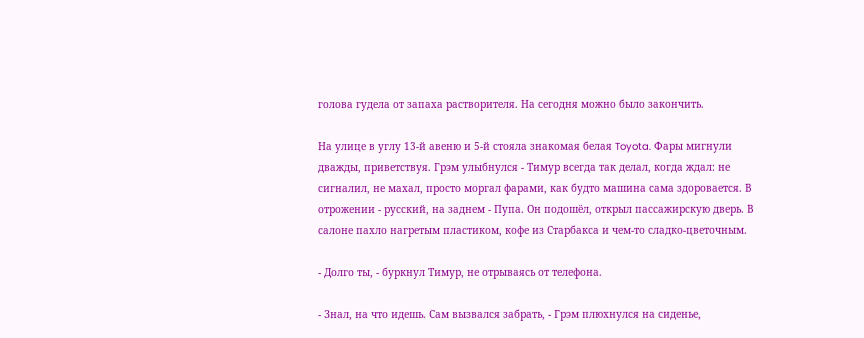голова гудела от запаха растворителя. На сегодня можно было закончить.

На улице в углу 13-й авеню и 5-й стояла знакомая белая Toyota. Фары мигнули дважды, приветствуя. Грэм улыбнулся - Тимур всегда так делал, когда ждал: не сигналил, не махал, просто моргал фарами, как будто машина сама здоровается. В отрожении - русский, на заднем - Пупа. Он подошёл, открыл пассажирскую дверь. В салоне пахло нагретым пластиком, кофе из Старбакса и чем-то сладко-цветочным.

- Долго ты, - буркнул Тимур, не отрываясь от телефона.

- Знал, на что идешь. Сам вызвался забрать, - Грэм плюхнулся на сиденье,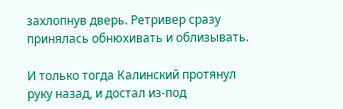захлопнув дверь. Ретривер сразу принялась обнюхивать и облизывать.

И только тогда Калинский протянул руку назад, и достал из-под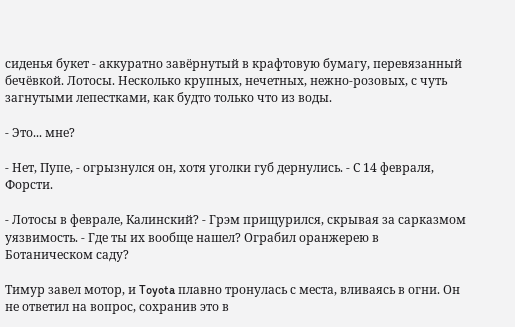сиденья букет - аккуратно завёрнутый в крафтовую бумагу, перевязанный бечёвкой. Лотосы. Несколько крупных, нечетных, нежно-розовых, с чуть загнутыми лепестками, как будто только что из воды.

- Это... мне?

- Нет, Пупе, - огрызнулся он, хотя уголки губ дернулись. - С 14 февраля, Форсти.

- Лотосы в феврале, Калинский? - Грэм прищурился, скрывая за сарказмом уязвимость. - Где ты их вообще нашел? Ограбил оранжерею в Ботаническом саду?

Тимур завел мотор, и Toyota плавно тронулась с места, вливаясь в огни. Он не ответил на вопрос, сохранив это в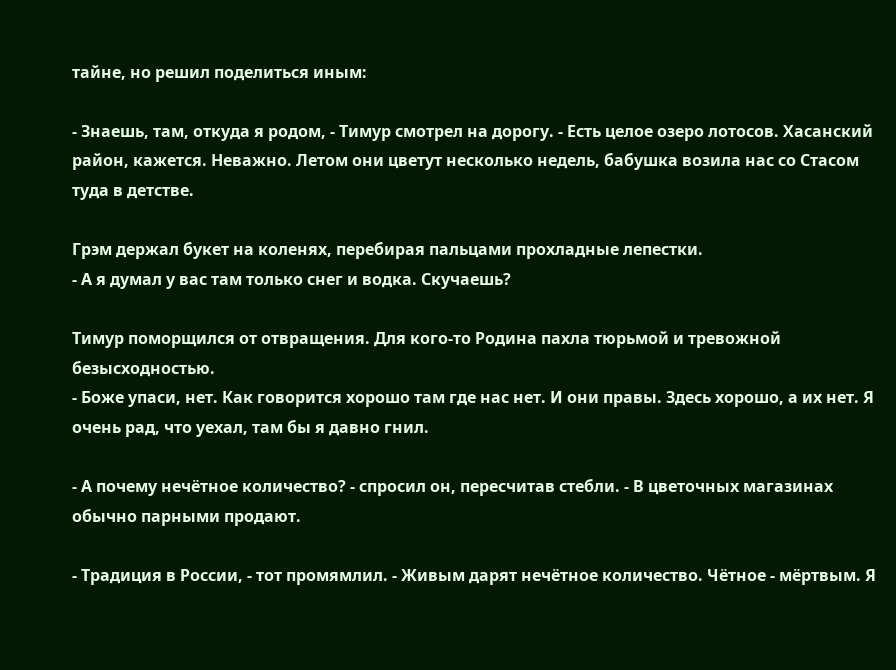тайне, но решил поделиться иным:

- Знаешь, там, откуда я родом, - Тимур смотрел на дорогу. - Есть целое озеро лотосов. Хасанский район, кажется. Неважно. Летом они цветут несколько недель, бабушка возила нас со Стасом туда в детстве.

Грэм держал букет на коленях, перебирая пальцами прохладные лепестки.
- А я думал у вас там только снег и водка. Скучаешь?

Тимур поморщился от отвращения. Для кого-то Родина пахла тюрьмой и тревожной безысходностью.
- Боже упаси, нет. Как говорится хорошо там где нас нет. И они правы. Здесь хорошо, а их нет. Я очень рад, что уехал, там бы я давно гнил.

- А почему нечётное количество? - спросил он, пересчитав стебли. - В цветочных магазинах обычно парными продают.

- Традиция в России, - тот промямлил. - Живым дарят нечётное количество. Чётное - мёртвым. Я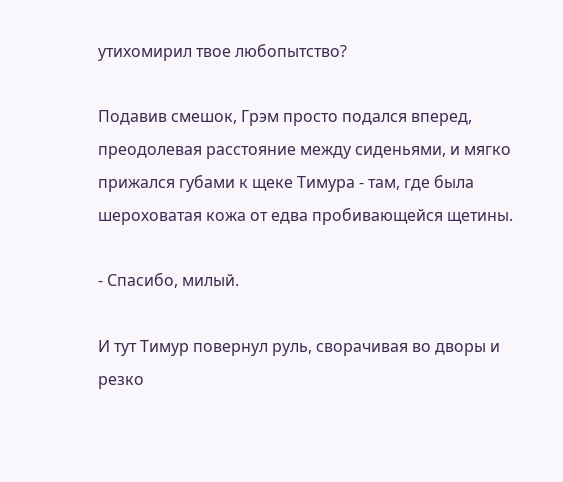утихомирил твое любопытство?

Подавив смешок, Грэм просто подался вперед, преодолевая расстояние между сиденьями, и мягко прижался губами к щеке Тимура - там, где была шероховатая кожа от едва пробивающейся щетины.

- Спасибо, милый.

И тут Тимур повернул руль, сворачивая во дворы и резко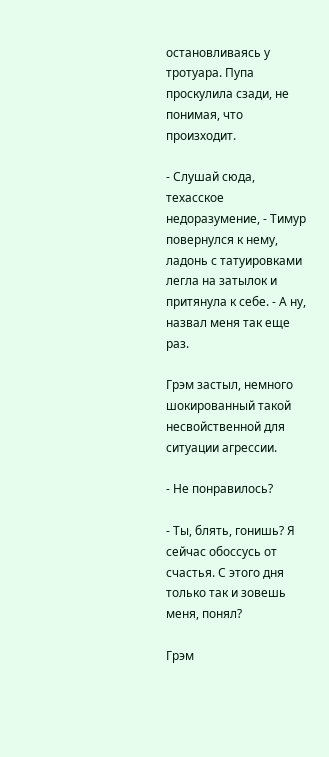остановливаясь у тротуара. Пупа проскулила сзади, не понимая, что произходит.

- Слушай сюда, техасское недоразумение, - Тимур повернулся к нему, ладонь с татуировками легла на затылок и притянула к себе. - А ну, назвал меня так еще раз.

Грэм застыл, немного шокированный такой несвойственной для ситуации агрессии.

- Не понравилось?

- Ты, блять, гонишь? Я сейчас обоссусь от счастья. С этого дня только так и зовешь меня, понял?

Грэм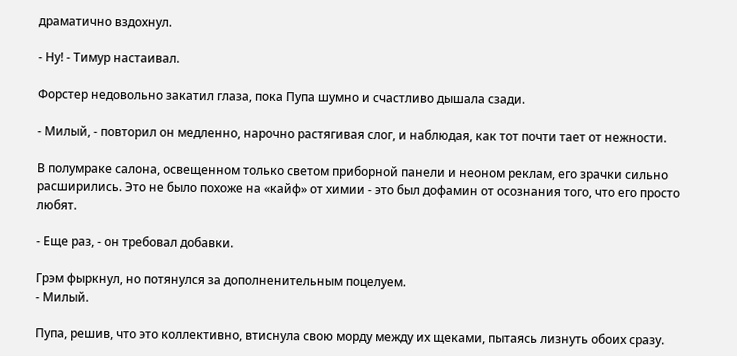драматично вздохнул.

- Ну! - Тимур настаивал.

Форстер недовольно закатил глаза, пока Пупа шумно и счастливо дышала сзади.

- Милый, - повторил он медленно, нарочно растягивая слог, и наблюдая, как тот почти тает от нежности.

В полумраке салона, освещенном только светом приборной панели и неоном реклам, его зрачки сильно расширились. Это не было похоже на «кайф» от химии - это был дофамин от осознания того, что его просто любят.

- Еще раз, - он требовал добавки.

Грэм фыркнул, но потянулся за дополненительным поцелуем.
- Милый.

Пупа, решив, что это коллективно, втиснула свою морду между их щеками, пытаясь лизнуть обоих сразу.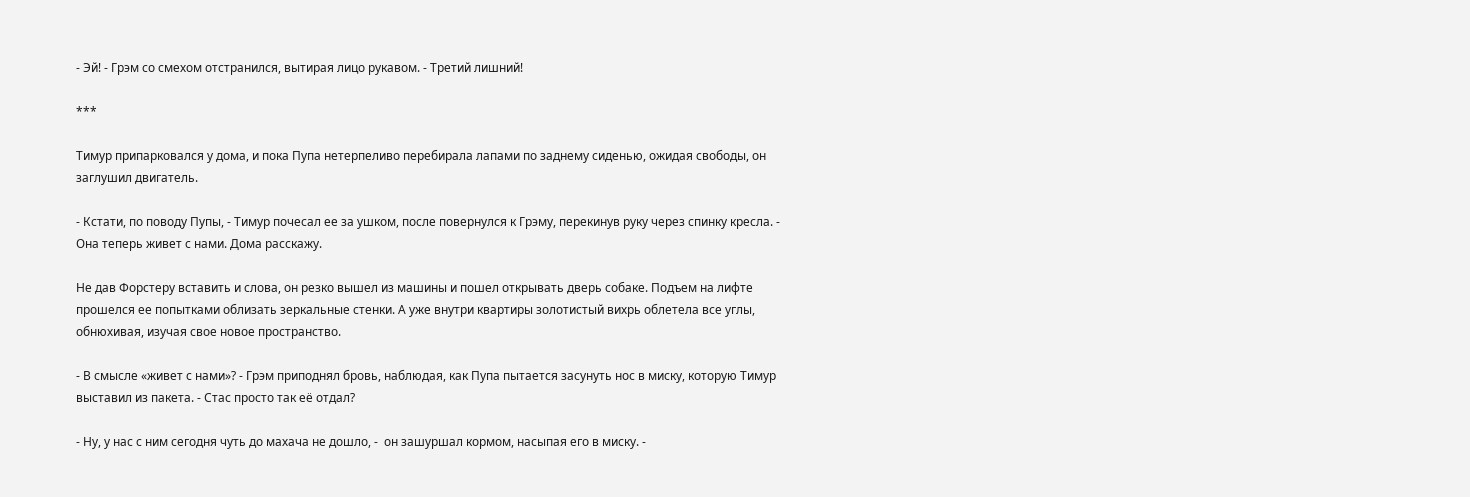- Эй! - Грэм со смехом отстранился, вытирая лицо рукавом. - Третий лишний!

***

Тимур припарковался у дома, и пока Пупа нетерпеливо перебирала лапами по заднему сиденью, ожидая свободы, он заглушил двигатель.

- Кстати, по поводу Пупы, - Тимур почесал ее за ушком, после повернулся к Грэму, перекинув руку через спинку кресла. - Она теперь живет с нами. Дома расскажу.

Не дав Форстеру вставить и слова, он резко вышел из машины и пошел открывать дверь собаке. Подъем на лифте прошелся ее попытками облизать зеркальные стенки. А уже внутри квартиры золотистый вихрь облетела все углы, обнюхивая, изучая свое новое пространство.

- В смысле «живет с нами»? - Грэм приподнял бровь, наблюдая, как Пупа пытается засунуть нос в миску, которую Тимур выставил из пакета. - Стас просто так её отдал?

- Ну, у нас с ним сегодня чуть до махача не дошло, -  он зашуршал кормом, насыпая его в миску. -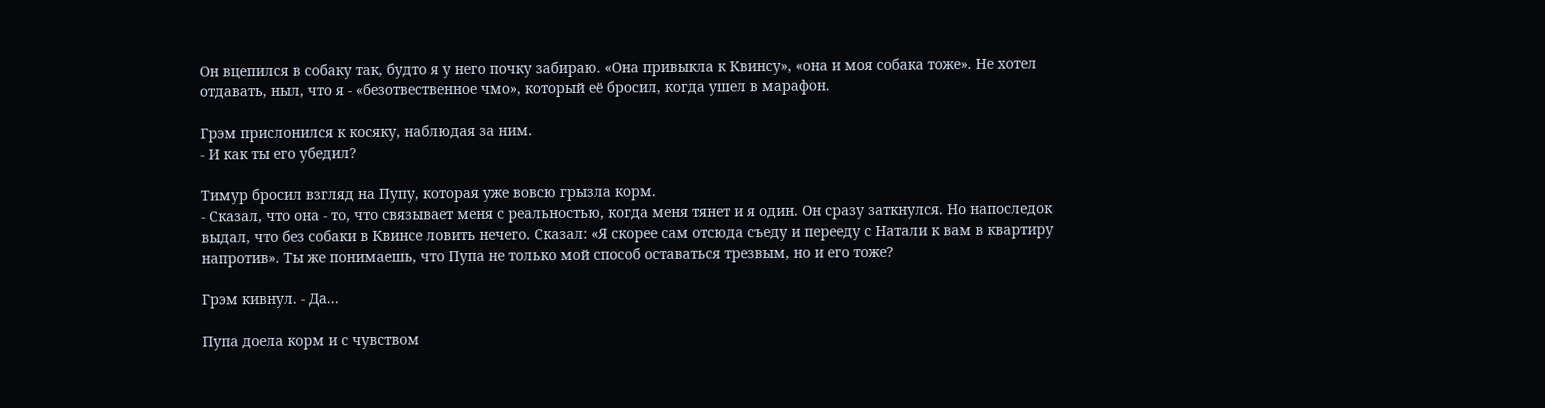Он вцепился в собаку так, будто я у него почку забираю. «Она привыкла к Квинсу», «она и моя собака тоже». Не хотел отдавать, ныл, что я - «безотвественное чмо», который её бросил, когда ушел в марафон.

Грэм прислонился к косяку, наблюдая за ним.
- И как ты его убедил?

Тимур бросил взгляд на Пупу, которая уже вовсю грызла корм.
- Сказал, что она - то, что связывает меня с реальностью, когда меня тянет и я один. Он сразу заткнулся. Но напоследок выдал, что без собаки в Квинсе ловить нечего. Сказал: «Я скорее сам отсюда съеду и перееду с Натали к вам в квартиру напротив». Ты же понимаешь, что Пупа не только мой способ оставаться трезвым, но и его тоже?

Грэм кивнул. - Да...

Пупа доела корм и с чувством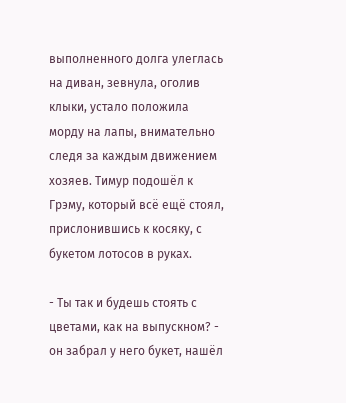выполненного долга улеглась на диван, зевнула, оголив клыки, устало положила морду на лапы, внимательно следя за каждым движением хозяев. Тимур подошёл к Грэму, который всё ещё стоял, прислонившись к косяку, с букетом лотосов в руках.

- Ты так и будешь стоять с цветами, как на выпускном? - он забрал у него букет, нашёл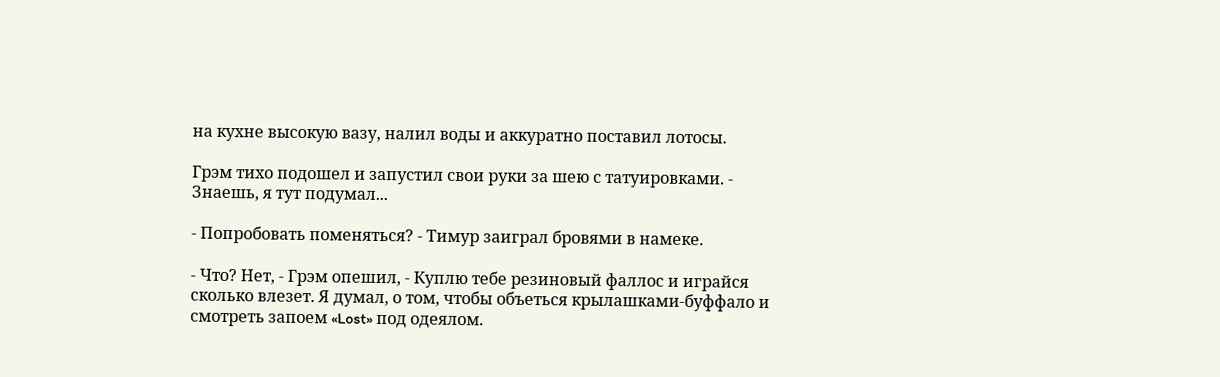на кухне высокую вазу, налил воды и аккуратно поставил лотосы.

Грэм тихо подошел и запустил свои руки за шею с татуировками. - Знаешь, я тут подумал...

- Попробовать поменяться? - Тимур заиграл бровями в намеке.

- Что? Нет, - Грэм опешил, - Куплю тебе резиновый фаллос и играйся сколько влезет. Я думал, о том, чтобы объеться крылашками-буффало и смотреть запоем «Lost» под одеялом.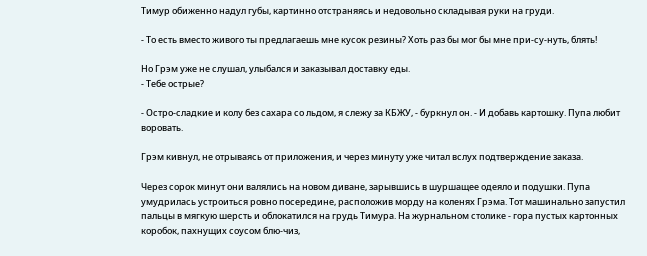Тимур обиженно надул губы, картинно отстраняясь и недовольно складывая руки на груди.

- То есть вместо живого ты предлагаешь мне кусок резины? Хоть раз бы мог бы мне при-су-нуть, блять!

Но Грэм уже не слушал, улыбался и заказывал доставку еды.
- Тебе острые?

- Остро-сладкие и колу без сахара со льдом, я слежу за КБЖУ, - буркнул он. - И добавь картошку. Пупа любит воровать.

Грэм кивнул, не отрываясь от приложения, и через минуту уже читал вслух подтверждение заказа.

Через сорок минут они валялись на новом диване, зарывшись в шуршащее одеяло и подушки. Пупа умудрилась устроиться ровно посередине, расположив морду на коленях Грэма. Тот машинально запустил пальцы в мягкую шерсть и облокатился на грудь Тимура. На журнальном столике - гора пустых картонных коробок, пахнущих соусом блю-чиз,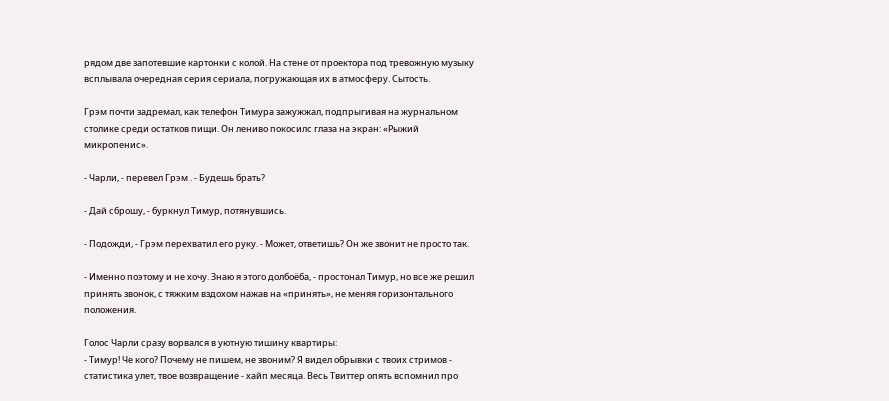рядом две запотевшие картонки с колой. На стене от проектора под тревожную музыку всплывала очередная серия сериала, погружающая их в атмосферу. Сытость.

Грэм почти задремал, как телефон Тимура зажужжал, подпрыгивая на журнальном столике среди остатков пищи. Он лениво покосилс глаза на экран: «Рыжий микропенис».

- Чарли, - перевел Грэм . - Будешь брать?

- Дай сброшу, - буркнул Тимур, потянувшись.

- Подожди, - Грэм перехватил его руку. - Может, ответишь? Он же звонит не просто так.

- Именно поэтому и не хочу. Знаю я этого долбоёба, - простонал Тимур, но все же решил принять звонок, с тяжким вздохом нажав на «принять», не меняя горизонтального положения.

Голос Чарли сразу ворвался в уютную тишину квартиры:
- Тимур! Че кого? Почему не пишем, не звоним? Я видел обрывки с твоих стримов - статистика улет, твое возвращение - хайп месяца. Весь Твиттер опять вспомнил про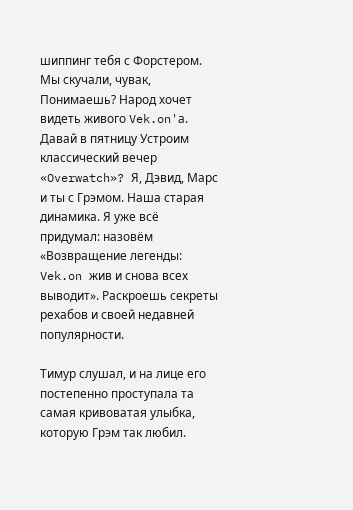шиппинг тебя с Форстером. Мы скучали, чувак, Понимаешь? Народ хочет видеть живого Vek.on'а. Давай в пятницу Устроим классический вечер «Overwatch»? Я, Дэвид, Марс и ты с Грэмом. Наша старая динамика. Я уже всё придумал: назовём «Возвращение легенды: Vek.on жив и снова всех выводит». Раскроешь секреты рехабов и своей недавней популярности.

Тимур слушал, и на лице его постепенно проступала та самая кривоватая улыбка, которую Грэм так любил.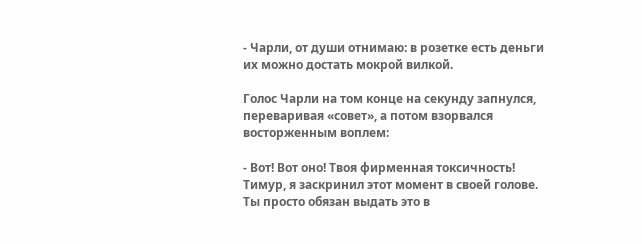- Чарли, от души отнимаю: в розетке есть деньги их можно достать мокрой вилкой.

Голос Чарли на том конце на секунду запнулся, переваривая «совет», а потом взорвался восторженным воплем:

- Вот! Вот оно! Твоя фирменная токсичность! Тимур, я заскринил этот момент в своей голове. Ты просто обязан выдать это в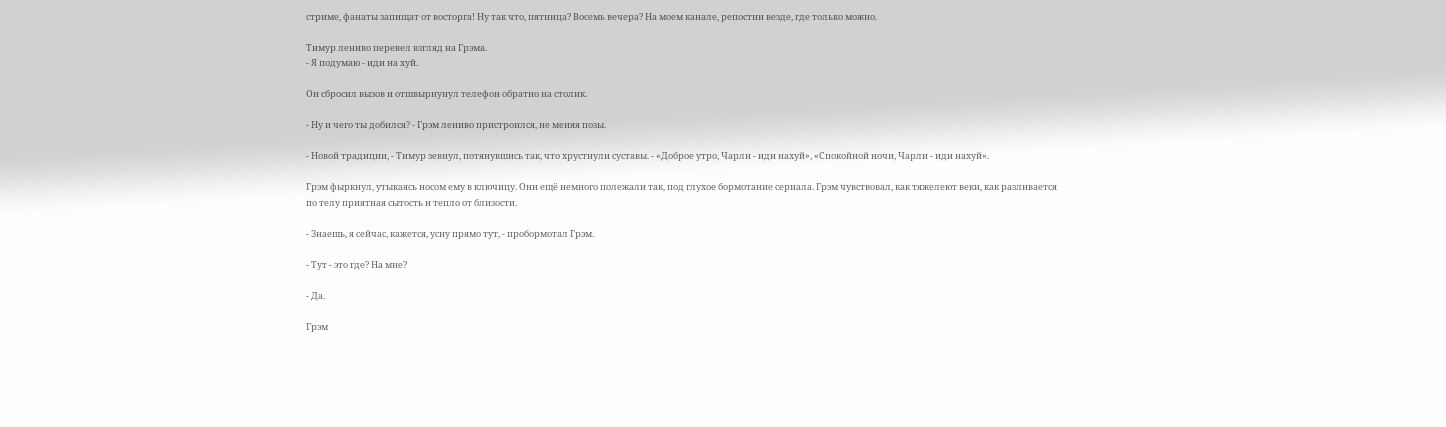стриме, фанаты запищат от восторга! Ну так что, пятница? Восемь вечера? На моем канале, репостни везде, где только можно.

Тимур лениво перевел взгляд на Грэма.
- Я подумаю - иди на хуй.

Он сбросил вызов и отшвырнунул телефон обратно на столик.

- Ну и чего ты добился? - Грэм лениво пристроился, не меняя позы.

- Новой традиции, - Тимур зевнул, потянувшись так, что хрустнули суставы. - «Доброе утро, Чарли - иди нахуй», «Спокойной ночи, Чарли - иди нахуй».

Грэм фыркнул, утыкаясь носом ему в ключицу. Они ещё немного полежали так, под глухое бормотание сериала. Грэм чувствовал, как тяжелеют веки, как разливается по телу приятная сытость и тепло от близости.

- Знаешь, я сейчас, кажется, усну прямо тут, - пробормотал Грэм.

- Тут - это где? На мне?

- Да.

Грэм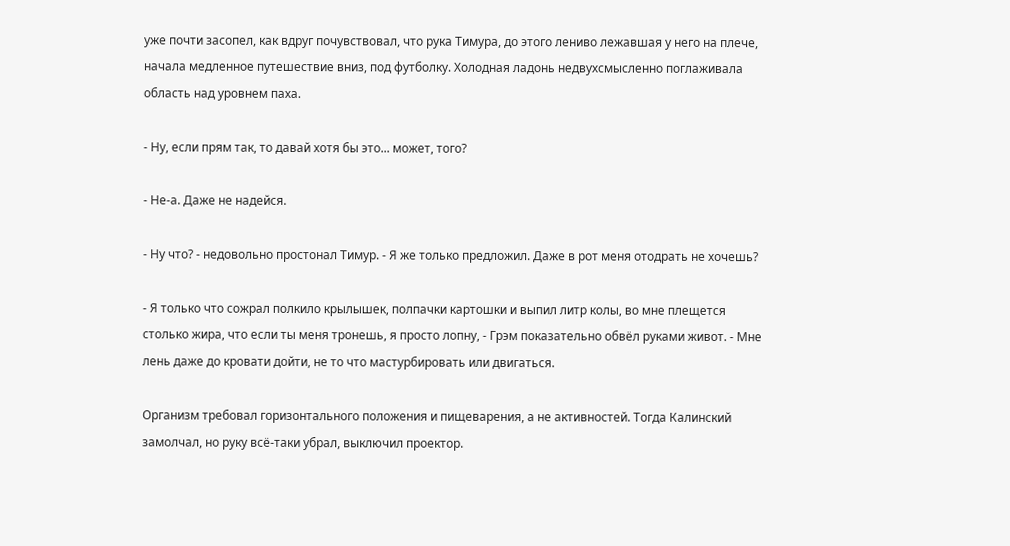уже почти засопел, как вдруг почувствовал, что рука Тимура, до этого лениво лежавшая у него на плече, начала медленное путешествие вниз, под футболку. Холодная ладонь недвухсмысленно поглаживала область над уровнем паха.

- Ну, если прям так, то давай хотя бы это... может, того?

- Не-а. Даже не надейся.

- Ну что? - недовольно простонал Тимур. - Я же только предложил. Даже в рот меня отодрать не хочешь?

- Я только что сожрал полкило крылышек, полпачки картошки и выпил литр колы, во мне плещется столько жира, что если ты меня тронешь, я просто лопну, - Грэм показательно обвёл руками живот. - Мне лень даже до кровати дойти, не то что мастурбировать или двигаться.

Организм требовал горизонтального положения и пищеварения, а не активностей. Тогда Калинский замолчал, но руку всё-таки убрал, выключил проектор.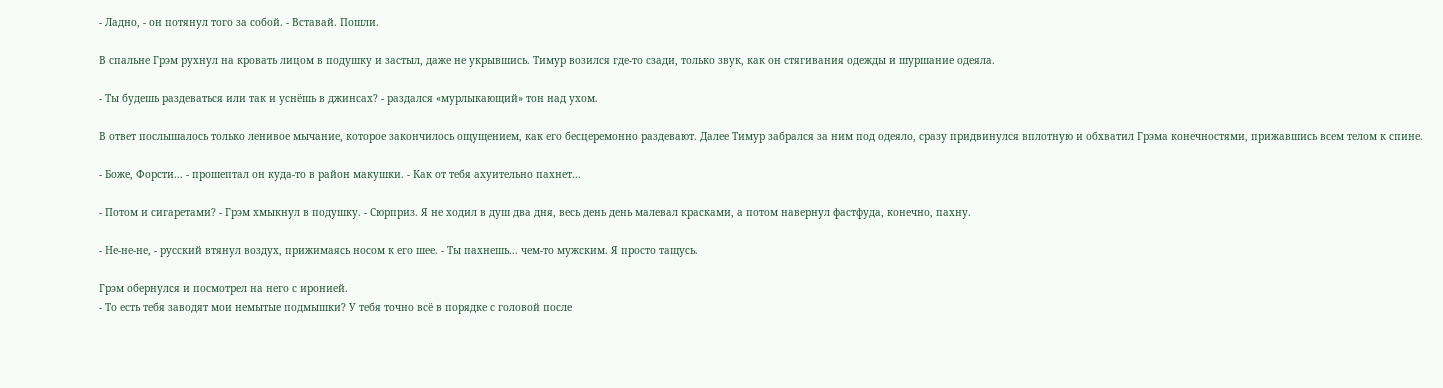- Ладно, - он потянул того за собой. - Вставай. Пошли.

В спальне Грэм рухнул на кровать лицом в подушку и застыл, даже не укрывшись. Тимур возился где-то сзади, только звук, как он стягивания одежды и шуршание одеяла.

- Ты будешь раздеваться или так и уснёшь в джинсах? - раздался «мурлыкающий» тон над ухом.

В ответ послышалось только ленивое мычание, которое закончилось ощущением, как его бесцеремонно раздевают. Далее Тимур забрался за ним под одеяло, сразу придвинулся вплотную и обхватил Грэма конечностями, прижавшись всем телом к спине.

- Боже, Форсти... - прошептал он куда-то в район макушки. - Как от тебя ахуительно пахнет...

- Потом и сигаретами? - Грэм хмыкнул в подушку. - Сюрприз. Я не ходил в душ два дня, весь день день малевал красками, а потом навернул фастфуда, конечно, пахну.

- Не-не-не, - русский втянул воздух, прижимаясь носом к его шее. - Ты пахнешь... чем-то мужским. Я просто тащусь.

Грэм обернулся и посмотрел на него с иронией.
- То есть тебя заводят мои немытые подмышки? У тебя точно всё в порядке с головой после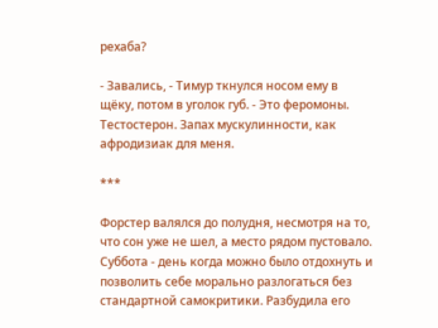рехаба?

- Завались, - Тимур ткнулся носом ему в щёку, потом в уголок губ. - Это феромоны. Тестостерон. Запах мускулинности, как афродизиак для меня.

***

Форстер валялся до полудня, несмотря на то, что сон уже не шел, а место рядом пустовало. Суббота - день когда можно было отдохнуть и позволить себе морально разлогаться без стандартной самокритики. Разбудила его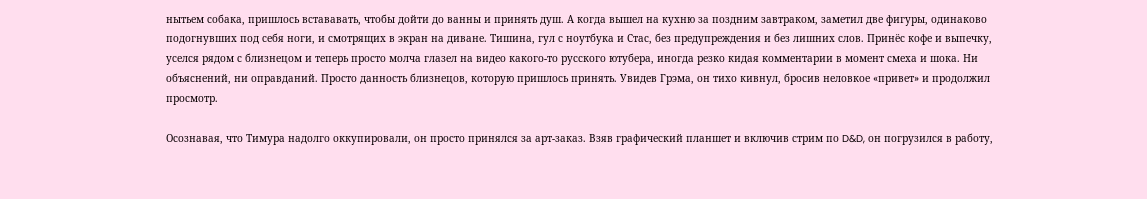нытьем собака, пришлось встававать, чтобы дойти до ванны и принять душ. А когда вышел на кухню за поздним завтраком, заметил две фигуры, одинаково подогнувших под себя ноги, и смотрящих в экран на диване. Тишина, гул с ноутбука и Стас, без предупреждения и без лишних слов. Принёс кофе и выпечку, уселся рядом с близнецом и теперь просто молча глазел на видео какого-то русского ютубера, иногда резко кидая комментарии в момент смеха и шока. Ни объяснений, ни оправданий. Просто данность близнецов, которую пришлось принять. Увидев Грэма, он тихо кивнул, бросив неловкое «привет» и продолжил просмотр.

Осознавая, что Тимура надолго оккупировали, он просто принялся за арт-заказ. Взяв графический планшет и включив стрим по D&D, он погрузился в работу,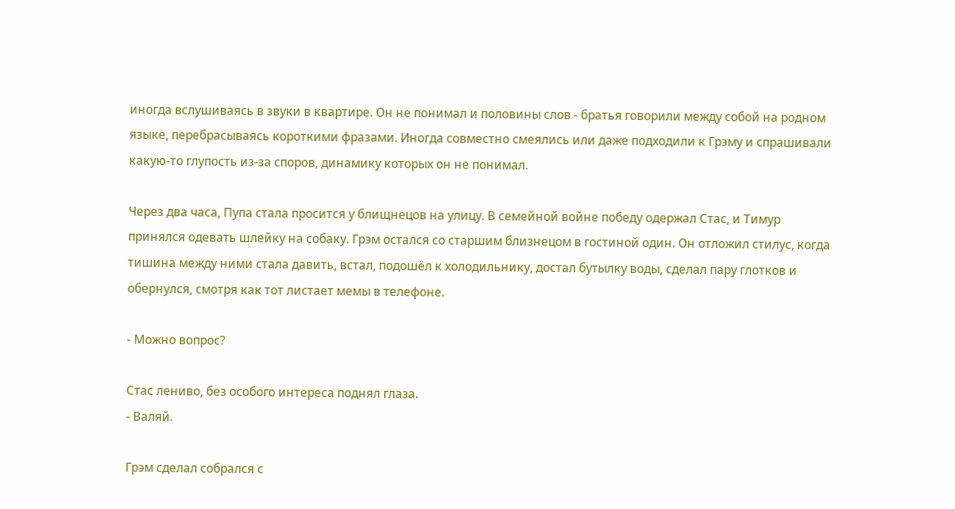иногда вслушиваясь в звуки в квартире. Он не понимал и половины слов - братья говорили между собой на родном языке, перебрасываясь короткими фразами. Иногда совместно смеялись или даже подходили к Грэму и спрашивали какую-то глупость из-за споров, динамику которых он не понимал.

Через два часа, Пупа стала просится у блищнецов на улицу. В семейной войне победу одержал Стас, и Тимур принялся одевать шлейку на собаку. Грэм остался со старшим близнецом в гостиной один. Он отложил стилус, когда тишина между ними стала давить, встал, подошёл к холодильнику, достал бутылку воды, сделал пару глотков и обернулся, смотря как тот листает мемы в телефоне.

- Можно вопрос?

Стас лениво, без особого интереса поднял глаза.
- Валяй.

Грэм сделал собрался с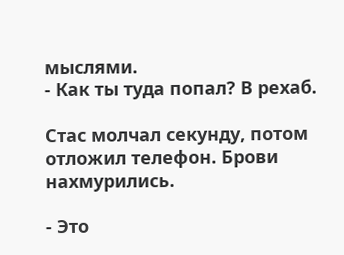мыслями.
- Как ты туда попал? В рехаб.

Стас молчал секунду, потом отложил телефон. Брови нахмурились.

- Это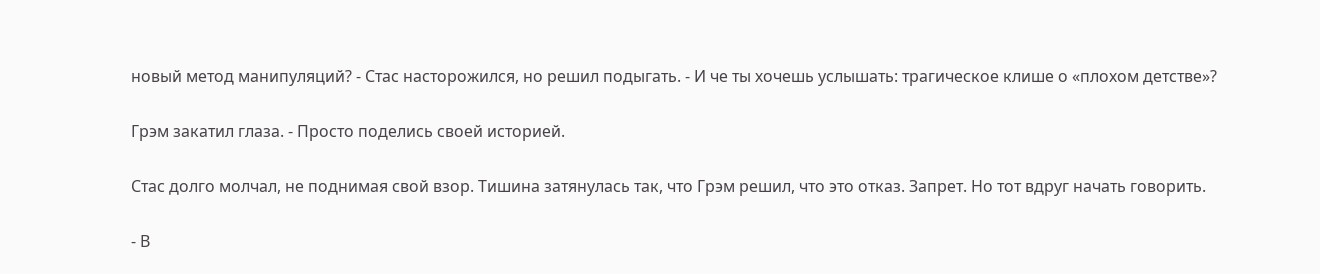новый метод манипуляций? - Стас насторожился, но решил подыгать. - И че ты хочешь услышать: трагическое клише о «плохом детстве»?

Грэм закатил глаза. - Просто поделись своей историей.

Стас долго молчал, не поднимая свой взор. Тишина затянулась так, что Грэм решил, что это отказ. Запрет. Но тот вдруг начать говорить.

- В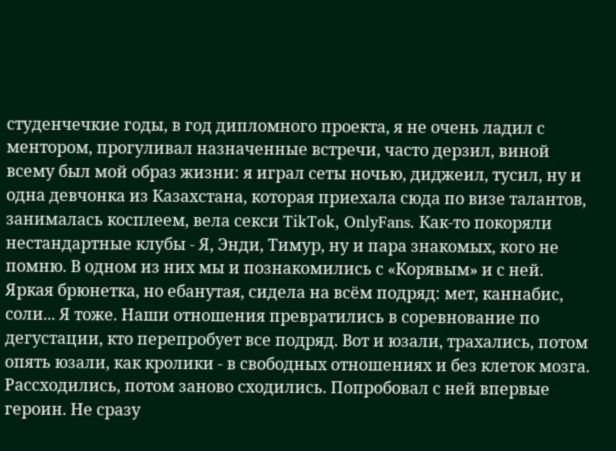студенчечкие годы, в год дипломного проекта, я не очень ладил с ментором, прогуливал назначенные встречи, часто дерзил, виной всему был мой образ жизни: я играл сеты ночью, диджеил, тусил, ну и одна девчонка из Казахстана, которая приехала сюда по визе талантов, занималась косплеем, вела секси TikTok, OnlyFans. Как-то покоряли нестандартные клубы - Я, Энди, Тимур, ну и пара знакомых, кого не помню. В одном из них мы и познакомились с «Корявым» и с ней. Яркая брюнетка, но ебанутая, сидела на всём подряд: мет, каннабис, соли... Я тоже. Наши отношения превратились в соревнование по дегустации, кто перепробует все подряд. Вот и юзали, трахались, потом опять юзали, как кролики - в свободных отношениях и без клеток мозга. Рассходились, потом заново сходились. Попробовал с ней впервые героин. Не сразу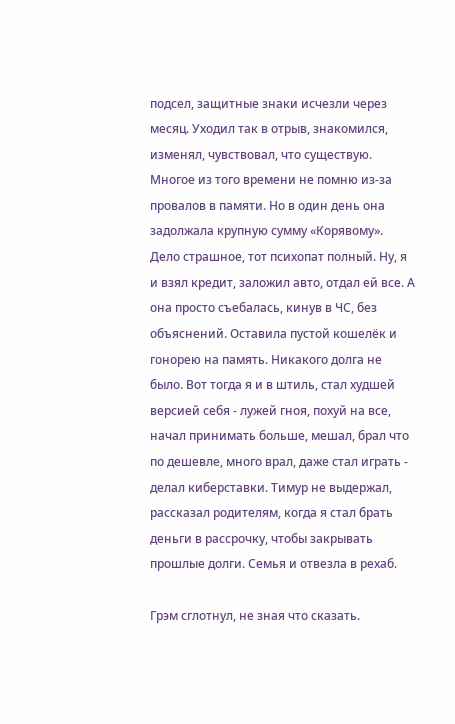подсел, защитные знаки исчезли через месяц. Уходил так в отрыв, знакомился, изменял, чувствовал, что существую. Многое из того времени не помню из-за провалов в памяти. Но в один день она задолжала крупную сумму «Корявому». Дело страшное, тот психопат полный. Ну, я и взял кредит, заложил авто, отдал ей все. А она просто съебалась, кинув в ЧС, без объяснений. Оставила пустой кошелёк и гонорею на память. Никакого долга не было. Вот тогда я и в штиль, стал худшей версией себя - лужей гноя, похуй на все, начал принимать больше, мешал, брал что по дешевле, много врал, даже стал играть - делал киберставки. Тимур не выдержал, рассказал родителям, когда я стал брать деньги в рассрочку, чтобы закрывать прошлые долги. Семья и отвезла в рехаб.

Грэм сглотнул, не зная что сказать.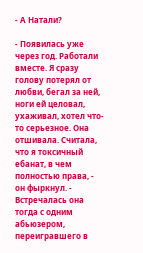- А Натали?

- Появилась уже через год. Работали вместе. Я сразу голову потерял от любви, бегал за ней, ноги ей целовал, ухаживал, хотел что-то серьезное. Она отшивала. Считала, что я токсичный ебанат, в чем полностью права, - он фыркнул. - Встречалась она тогда с одним абьюзером, переигравшего в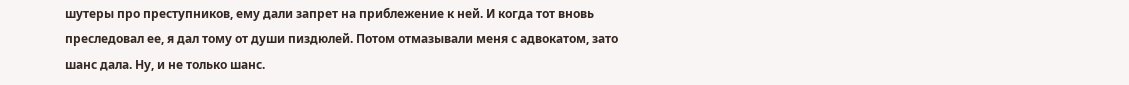шутеры про преступников, ему дали запрет на приблежение к ней. И когда тот вновь преследовал ее, я дал тому от души пиздюлей. Потом отмазывали меня с адвокатом, зато шанс дала. Ну, и не только шанс.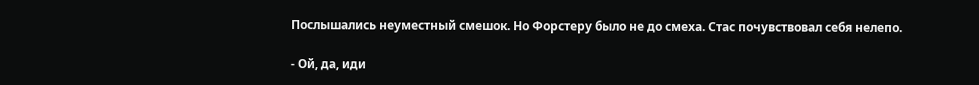Послышались неуместный смешок. Но Форстеру было не до смеха. Стас почувствовал себя нелепо.

- Ой, да, иди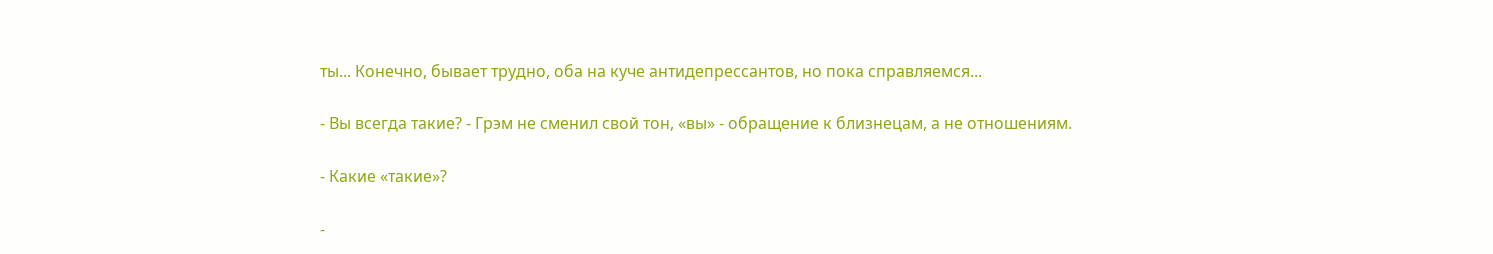ты... Конечно, бывает трудно, оба на куче антидепрессантов, но пока справляемся...

- Вы всегда такие? - Грэм не сменил свой тон, «вы» - обращение к близнецам, а не отношениям.

- Какие «такие»?

-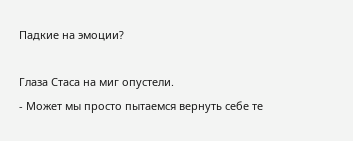Падкие на эмоции?

Глаза Стаса на миг опустели.
- Может мы просто пытаемся вернуть себе те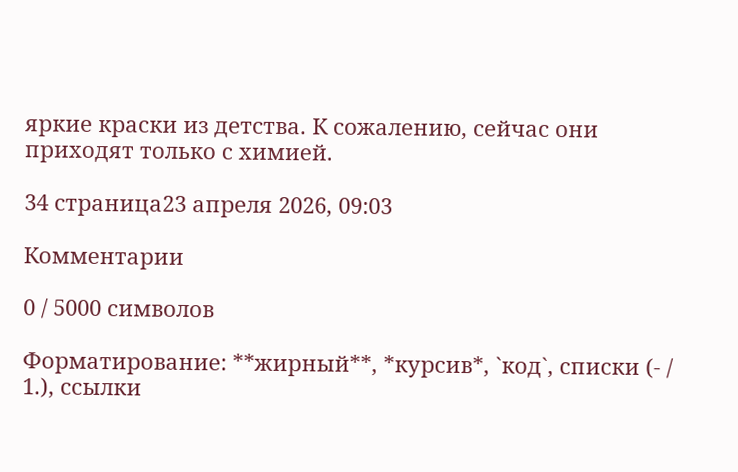яркие краски из детства. К сожалению, сейчас они приходят только с химией.

34 страница23 апреля 2026, 09:03

Комментарии

0 / 5000 символов

Форматирование: **жирный**, *курсив*, `код`, списки (- / 1.), ссылки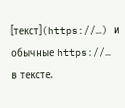[текст](https://…) и обычные https://… в тексте.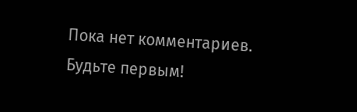Пока нет комментариев. Будьте первым!